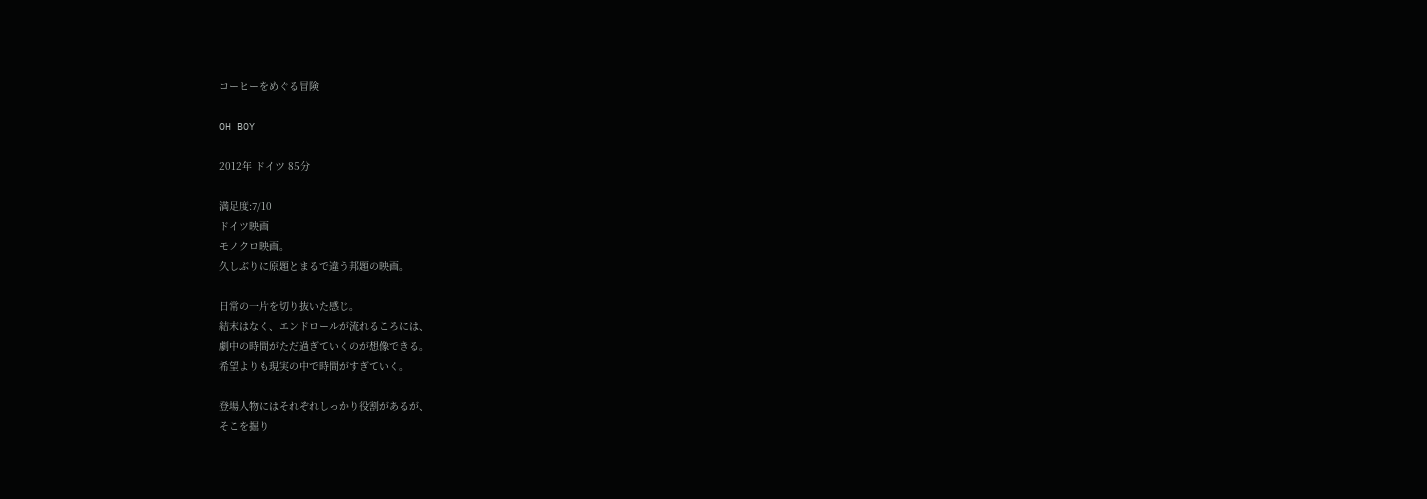コーヒーをめぐる冒険

OH BOY

2012年 ドイツ 85分

満足度:7/10
ドイツ映画
モノクロ映画。
久しぶりに原題とまるで違う邦題の映画。

日常の一片を切り抜いた感じ。
結末はなく、エンドロールが流れるころには、
劇中の時間がただ過ぎていくのが想像できる。
希望よりも現実の中で時間がすぎていく。

登場人物にはそれぞれしっかり役割があるが、
そこを掘り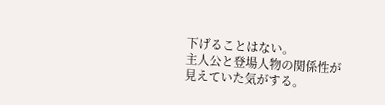下げることはない。
主人公と登場人物の関係性が見えていた気がする。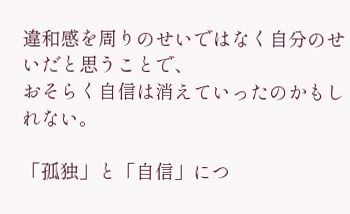違和感を周りのせいではなく自分のせいだと思うことで、
おそらく自信は消えていったのかもしれない。

「孤独」と「自信」につ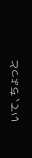いて、ちょっと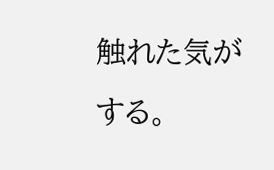触れた気がする。